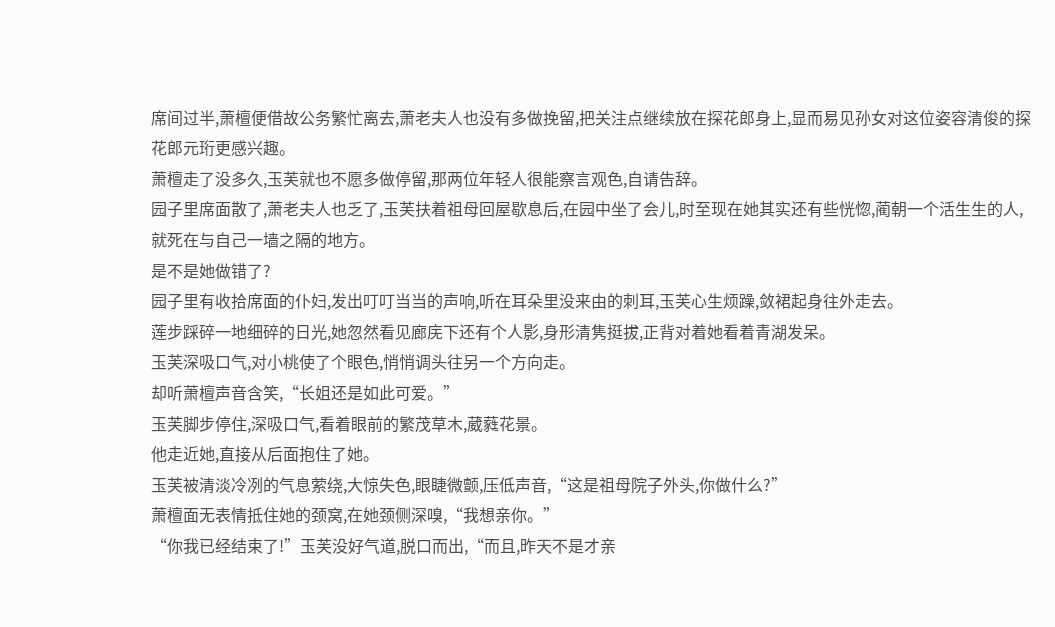席间过半,萧檀便借故公务繁忙离去,萧老夫人也没有多做挽留,把关注点继续放在探花郎身上,显而易见孙女对这位姿容清俊的探花郎元珩更感兴趣。
萧檀走了没多久,玉芙就也不愿多做停留,那两位年轻人很能察言观色,自请告辞。
园子里席面散了,萧老夫人也乏了,玉芙扶着祖母回屋歇息后,在园中坐了会儿,时至现在她其实还有些恍惚,蔺朝一个活生生的人,就死在与自己一墙之隔的地方。
是不是她做错了?
园子里有收拾席面的仆妇,发出叮叮当当的声响,听在耳朵里没来由的刺耳,玉芙心生烦躁,敛裙起身往外走去。
莲步踩碎一地细碎的日光,她忽然看见廊庑下还有个人影,身形清隽挺拔,正背对着她看着青湖发呆。
玉芙深吸口气,对小桃使了个眼色,悄悄调头往另一个方向走。
却听萧檀声音含笑,“长姐还是如此可爱。”
玉芙脚步停住,深吸口气,看着眼前的繁茂草木,葳蕤花景。
他走近她,直接从后面抱住了她。
玉芙被清淡冷冽的气息萦绕,大惊失色,眼睫微颤,压低声音,“这是祖母院子外头,你做什么?”
萧檀面无表情抵住她的颈窝,在她颈侧深嗅,“我想亲你。”
“你我已经结束了!”玉芙没好气道,脱口而出,“而且,昨天不是才亲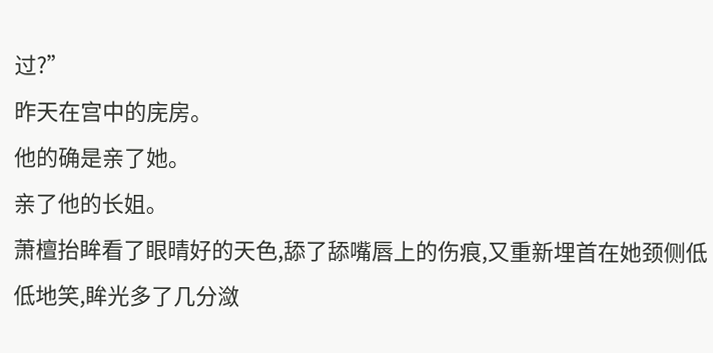过?”
昨天在宫中的庑房。
他的确是亲了她。
亲了他的长姐。
萧檀抬眸看了眼晴好的天色,舔了舔嘴唇上的伤痕,又重新埋首在她颈侧低低地笑,眸光多了几分潋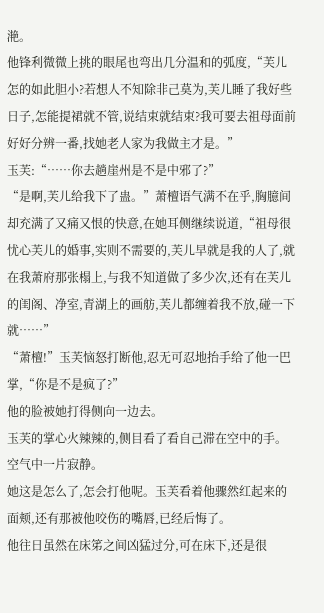滟。
他锋利微微上挑的眼尾也弯出几分温和的弧度,“芙儿怎的如此胆小?若想人不知除非己莫为,芙儿睡了我好些日子,怎能提裙就不管,说结束就结束?我可要去祖母面前好好分辨一番,找她老人家为我做主才是。”
玉芙:“……你去趟崖州是不是中邪了?”
“是啊,芙儿给我下了蛊。”萧檀语气满不在乎,胸臆间却充满了又痛又恨的快意,在她耳侧继续说道,“祖母很忧心芙儿的婚事,实则不需要的,芙儿早就是我的人了,就在我萧府那张榻上,与我不知道做了多少次,还有在芙儿的闺阁、净室,青湖上的画舫,芙儿都缠着我不放,碰一下就……”
“萧檀!”玉芙恼怒打断他,忍无可忍地抬手给了他一巴掌,“你是不是疯了?”
他的脸被她打得侧向一边去。
玉芙的掌心火辣辣的,侧目看了看自己滞在空中的手。
空气中一片寂静。
她这是怎么了,怎会打他呢。玉芙看着他骤然红起来的面颊,还有那被他咬伤的嘴唇,已经后悔了。
他往日虽然在床笫之间凶猛过分,可在床下,还是很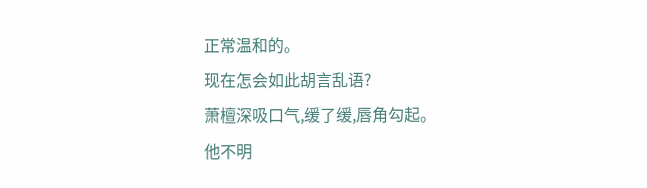正常温和的。
现在怎会如此胡言乱语?
萧檀深吸口气,缓了缓,唇角勾起。
他不明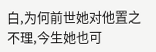白,为何前世她对他置之不理,今生她也可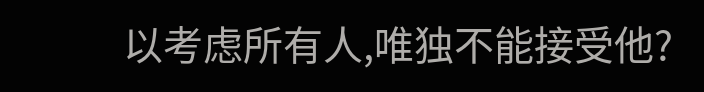以考虑所有人,唯独不能接受他?